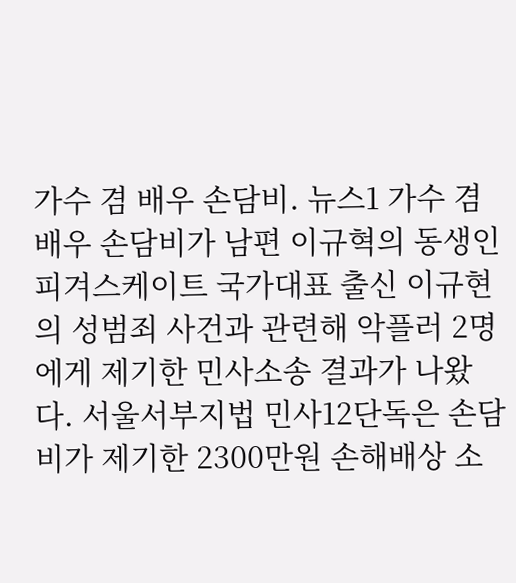가수 겸 배우 손담비. 뉴스1 가수 겸 배우 손담비가 남편 이규혁의 동생인 피겨스케이트 국가대표 출신 이규현의 성범죄 사건과 관련해 악플러 2명에게 제기한 민사소송 결과가 나왔다. 서울서부지법 민사12단독은 손담비가 제기한 2300만원 손해배상 소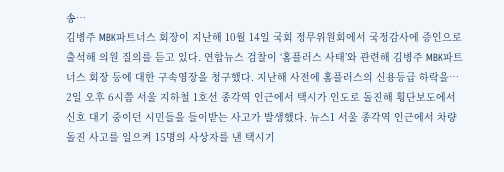송…
김병주 MBK파트너스 회장이 지난해 10월 14일 국회 정무위원회에서 국정감사에 증인으로 출석해 의원 질의를 듣고 있다. 연합뉴스 검찰이 ‘홈플러스 사태’와 관련해 김병주 MBK파트너스 회장 등에 대한 구속영장을 청구했다. 지난해 사전에 홈플러스의 신용등급 하락을…
2일 오후 6시쯤 서울 지하철 1호선 종각역 인근에서 택시가 인도로 돌진해 횡단보도에서 신호 대기 중이던 시민들을 들이받는 사고가 발생했다. 뉴스1 서울 종각역 인근에서 차량 돌진 사고를 일으켜 15명의 사상자를 낸 택시기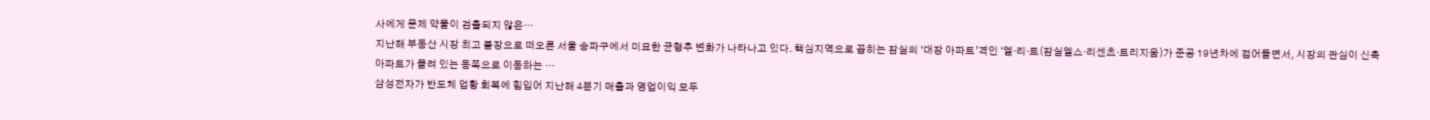사에게 문제 약물이 검출되지 않은…
지난해 부동산 시장 최고 불장으로 떠오른 서울 송파구에서 미묘한 균형추 변화가 나타나고 있다. 핵심지역으로 꼽히는 잠실의 ‘대장 아파트’격인 ‘엘·리·트(잠실엘스·리센츠·트리지움)가 준공 19년차에 접어들면서, 시장의 관심이 신축 아파트가 몰려 있는 동쪽으로 이동하는 …
삼성전자가 반도체 업황 회복에 힘입어 지난해 4분기 매출과 영업이익 모두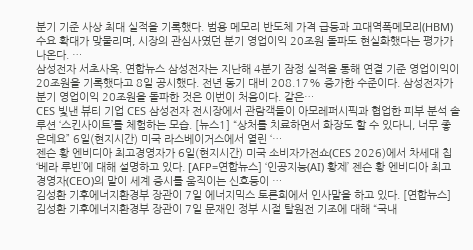분기 기준 사상 최대 실적을 기록했다. 범용 메모리 반도체 가격 급등과 고대역폭메모리(HBM) 수요 확대가 맞물리며, 시장의 관심사였던 분기 영업이익 20조원 돌파도 현실화했다는 평가가 나온다. …
삼성전자 서초사옥. 연합뉴스 삼성전자는 지난해 4분기 잠정 실적을 통해 연결 기준 영업이익이 20조원을 기록했다고 8일 공시했다. 전년 동기 대비 208.17% 증가한 수준이다. 삼성전자가 분기 영업이익 20조원을 돌파한 것은 이번이 처음이다. 같은…
CES 빛낸 뷰티 기업 CES 삼성전자 전시장에서 관람객들이 아모레퍼시픽과 협업한 피부 분석 솔루션 ‘스킨사이트’를 체험하는 모습. [뉴스1] “상처를 치료하면서 화장도 할 수 있다니, 너무 좋은데요” 6일(현지시간) 미국 라스베이거스에서 열린 ‘…
젠슨 황 엔비디아 최고경영자가 6일(현지시간) 미국 소비자가전쇼(CES 2026)에서 차세대 칩 ‘베라 루빈’에 대해 설명하고 있다. [AFP=연합뉴스] ‘인공지능(AI) 황제’ 젠슨 황 엔비디아 최고경영자(CEO)의 말이 세계 증시를 움직이는 신호등이 …
김성환 기후에너지환경부 장관이 7일 에너지믹스 토론회에서 인사말을 하고 있다. [연합뉴스] 김성환 기후에너지환경부 장관이 7일 문재인 정부 시절 탈원전 기조에 대해 “국내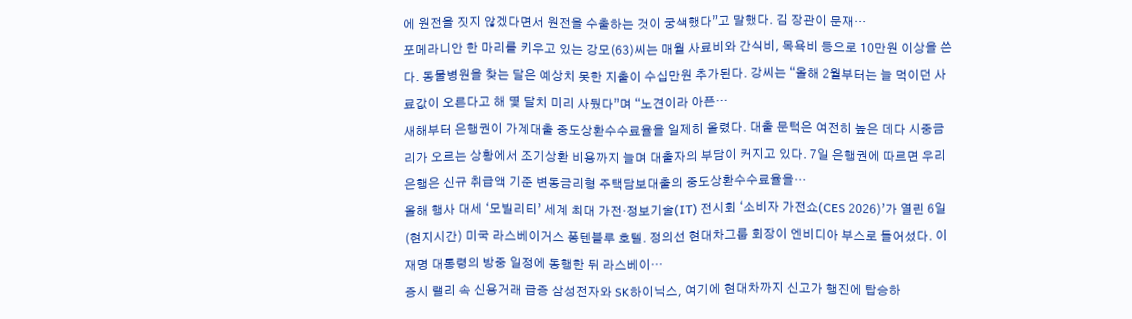에 원전을 짓지 않겠다면서 원전을 수출하는 것이 궁색했다”고 말했다. 김 장관이 문재…
포메라니안 한 마리를 키우고 있는 강모(63)씨는 매월 사료비와 간식비, 목욕비 등으로 10만원 이상을 쓴다. 동물병원을 찾는 달은 예상치 못한 지출이 수십만원 추가된다. 강씨는 “올해 2월부터는 늘 먹이던 사료값이 오른다고 해 몇 달치 미리 사뒀다”며 “노견이라 아픈…
새해부터 은행권이 가계대출 중도상환수수료율을 일제히 올렸다. 대출 문턱은 여전히 높은 데다 시중금리가 오르는 상황에서 조기상환 비용까지 늘며 대출자의 부담이 커지고 있다. 7일 은행권에 따르면 우리은행은 신규 취급액 기준 변동금리형 주택담보대출의 중도상환수수료율을…
올해 행사 대세 ‘모빌리티’ 세계 최대 가전·정보기술(IT) 전시회 ‘소비자 가전쇼(CES 2026)’가 열린 6일(현지시간) 미국 라스베이거스 퐁텐블루 호텔. 정의선 현대차그룹 회장이 엔비디아 부스로 들어섰다. 이재명 대통령의 방중 일정에 동행한 뒤 라스베이…
증시 랠리 속 신용거래 급증 삼성전자와 SK하이닉스, 여기에 현대차까지 신고가 행진에 탑승하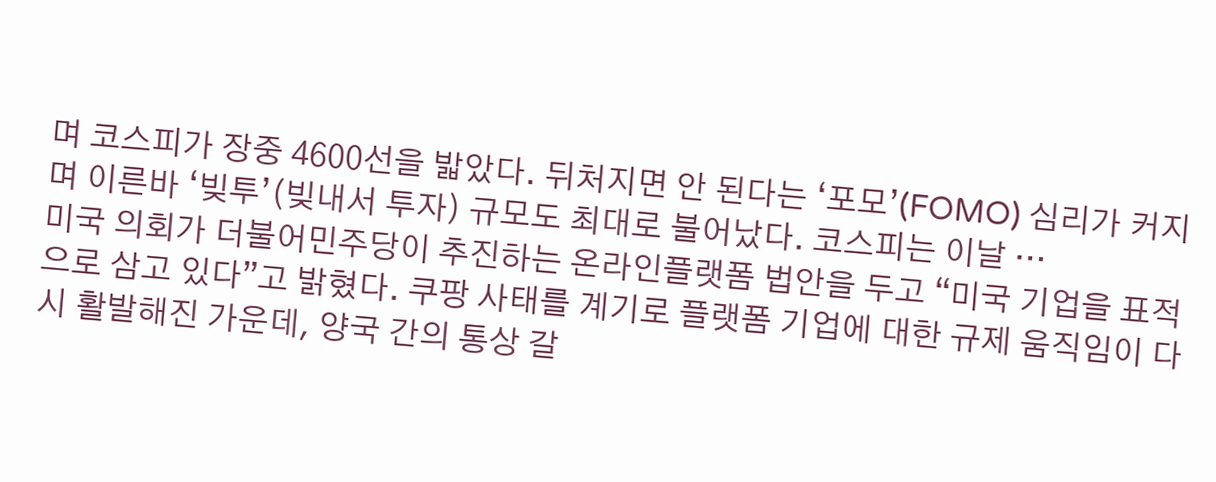며 코스피가 장중 4600선을 밟았다. 뒤처지면 안 된다는 ‘포모’(FOMO) 심리가 커지며 이른바 ‘빚투’(빚내서 투자) 규모도 최대로 불어났다. 코스피는 이날 …
미국 의회가 더불어민주당이 추진하는 온라인플랫폼 법안을 두고 “미국 기업을 표적으로 삼고 있다”고 밝혔다. 쿠팡 사태를 계기로 플랫폼 기업에 대한 규제 움직임이 다시 활발해진 가운데, 양국 간의 통상 갈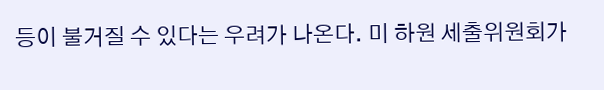등이 불거질 수 있다는 우려가 나온다. 미 하원 세출위원회가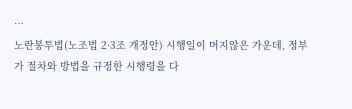…
노란봉투법(노조법 2·3조 개정안) 시행일이 머지않은 가운데, 정부가 절차와 방법을 규정한 시행령을 다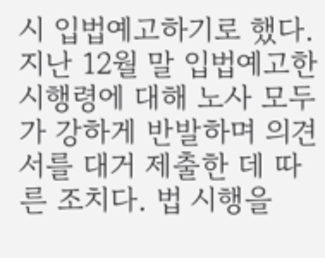시 입법예고하기로 했다. 지난 12월 말 입법예고한 시행령에 대해 노사 모두가 강하게 반발하며 의견서를 대거 제출한 데 따른 조치다. 법 시행을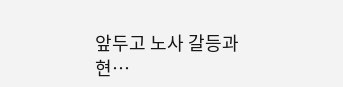앞두고 노사 갈등과 현…